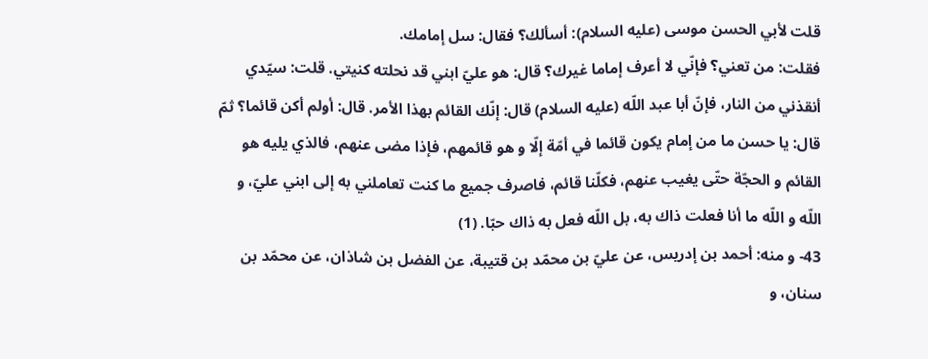قلت لأبي الحسن موسى (عليه السلام): أسألك؟ فقال: سل إمامك.
فقلت: من تعني؟ فإنّي لا أعرف إماما غيرك؟ قال: هو عليّ ابني قد نحلته كنيتي. قلت: سيّدي أنقذني من النار، فإنّ أبا عبد اللّه (عليه السلام) قال: إنّك القائم بهذا الأمر. قال: أولم أكن قائما؟ ثمّ قال: يا حسن ما من إمام يكون قائما في أمّة إلّا و هو قائمهم، فإذا مضى عنهم، فالذي يليه هو القائم و الحجّة حتّى يغيب عنهم، فكلّنا قائم، فاصرف جميع ما كنت تعاملني به إلى ابني عليّ، و اللّه و اللّه ما أنا فعلت ذاك به، بل اللّه فعل به ذاك حبّا. (1)
43- و منه: أحمد بن إدريس، عن عليّ بن محمّد بن قتيبة، عن الفضل بن شاذان، عن محمّد بن سنان، و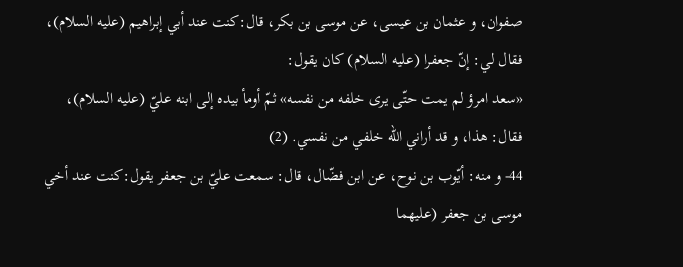صفوان، و عثمان بن عيسى، عن موسى بن بكر، قال:كنت عند أبي إبراهيم (عليه السلام)، فقال لي: إنّ جعفرا (عليه السلام) كان يقول:
«سعد امرؤ لم يمت حتّى يرى خلفه من نفسه» ثمّ أومأ بيده إلى ابنه عليّ (عليه السلام)، فقال: هذا، و قد أراني اللّه خلفي من نفسي. (2)
44- و منه: أيّوب بن نوح، عن ابن فضّال، قال: سمعت عليّ بن جعفر يقول:كنت عند أخي موسى بن جعفر (عليهما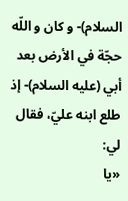السلام)- و كان و اللّه حجّة في الأرض بعد أبي (عليه السلام)- إذ طلع ابنه عليّ، فقال لي:
«يا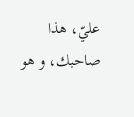عليّ، هذا صاحبك، و هو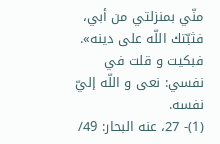منّي بمنزلتي من أبي، فثبّتك اللّه على دينه».
فبكيت و قلت في نفسي: نعى و اللّه إليّ نفسه.
(1)- 27، عنه البحار: 49/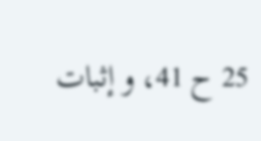25 ح 41، و إثبات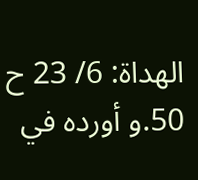الهداة: 6/ 23 ح 50.و أورده في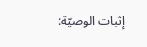إثبات الوصيّة: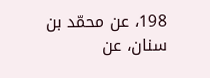198، عن محمّد بن سنان، عن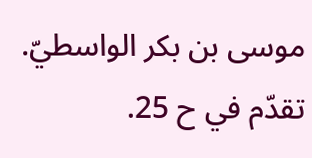موسى بن بكر الواسطيّ.
تقدّم في ح 25.